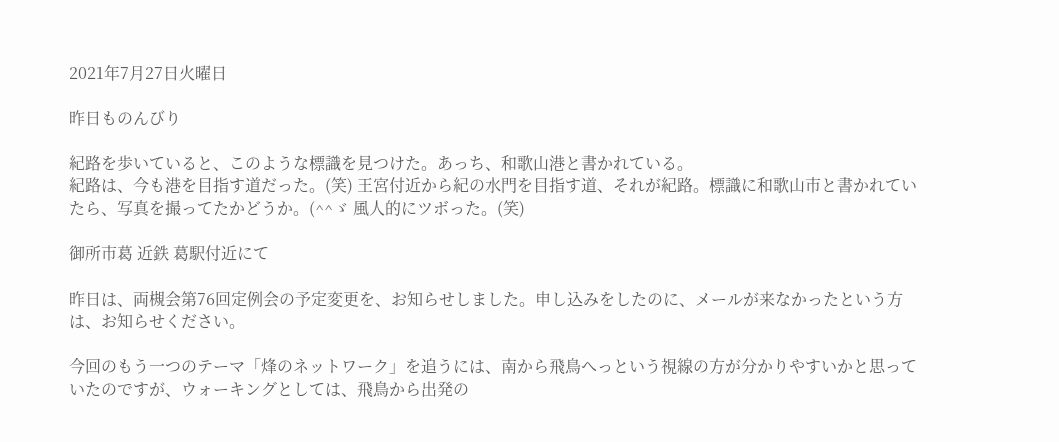2021年7月27日火曜日

昨日ものんびり

紀路を歩いていると、このような標識を見つけた。あっち、和歌山港と書かれている。
紀路は、今も港を目指す道だった。(笑) 王宮付近から紀の水門を目指す道、それが紀路。標識に和歌山市と書かれていたら、写真を撮ってたかどうか。(^^ゞ 風人的にツボった。(笑)

御所市葛 近鉄 葛駅付近にて

昨日は、両槻会第76回定例会の予定変更を、お知らせしました。申し込みをしたのに、メールが来なかったという方は、お知らせください。

今回のもう一つのテーマ「烽のネットワーク」を追うには、南から飛鳥へっという視線の方が分かりやすいかと思っていたのですが、ウォーキングとしては、飛鳥から出発の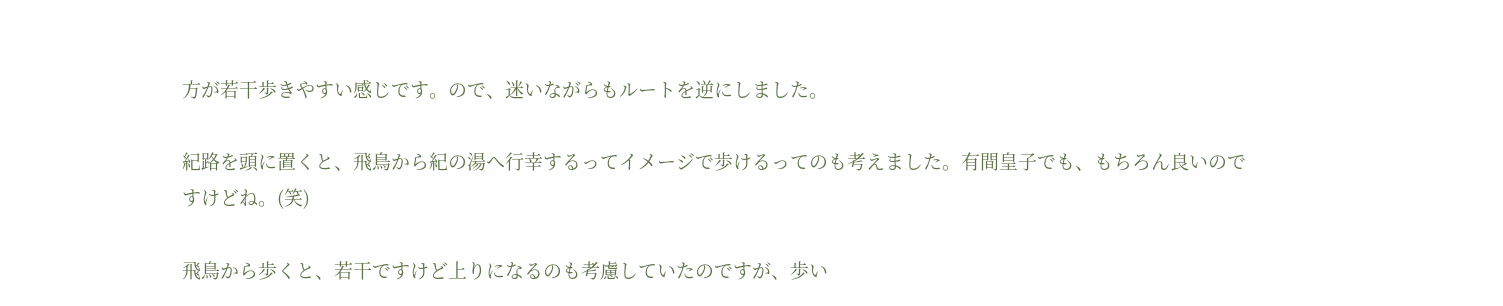方が若干歩きやすい感じです。ので、迷いながらもルートを逆にしました。

紀路を頭に置くと、飛鳥から紀の湯へ行幸するってイメージで歩けるってのも考えました。有間皇子でも、もちろん良いのですけどね。(笑)

飛鳥から歩くと、若干ですけど上りになるのも考慮していたのですが、歩い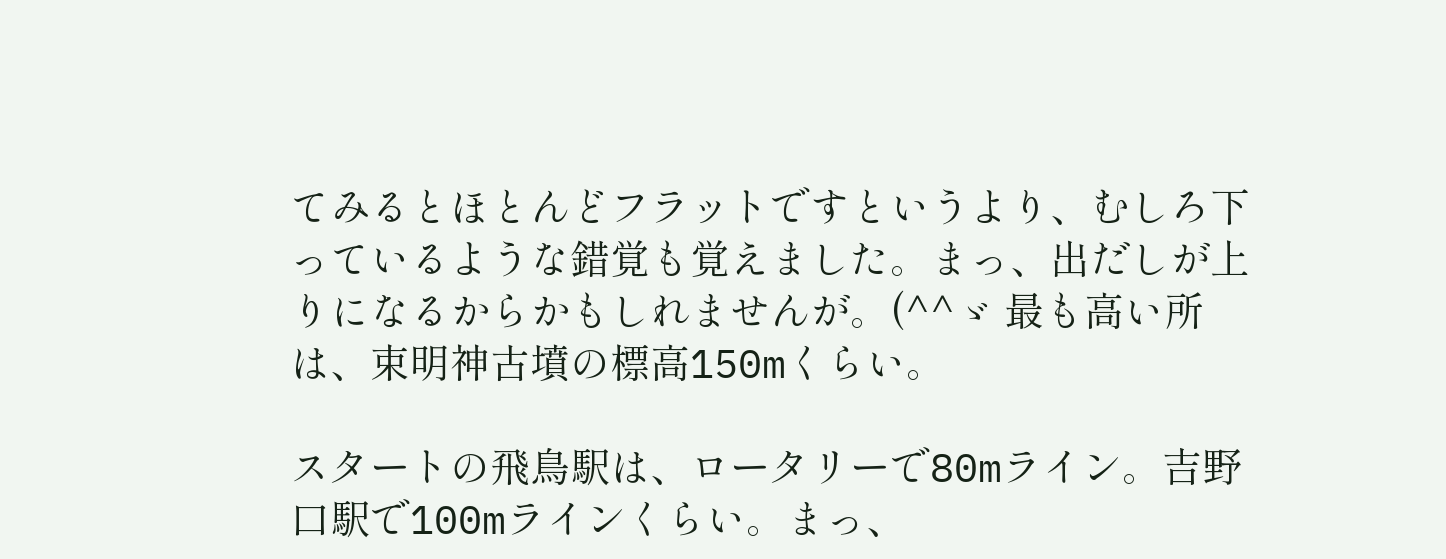てみるとほとんどフラットですというより、むしろ下っているような錯覚も覚えました。まっ、出だしが上りになるからかもしれませんが。(^^ゞ 最も高い所は、束明神古墳の標高150mくらい。

スタートの飛鳥駅は、ロータリーで80mライン。吉野口駅で100mラインくらい。まっ、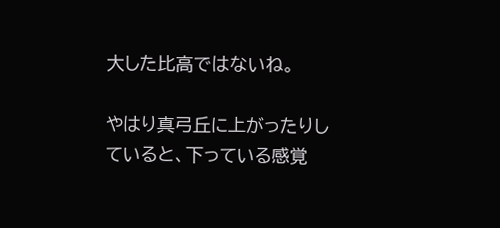大した比高ではないね。

やはり真弓丘に上がったりしていると、下っている感覚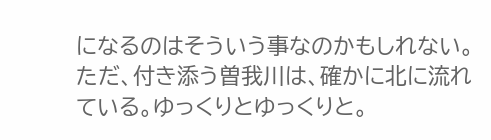になるのはそういう事なのかもしれない。ただ、付き添う曽我川は、確かに北に流れている。ゆっくりとゆっくりと。